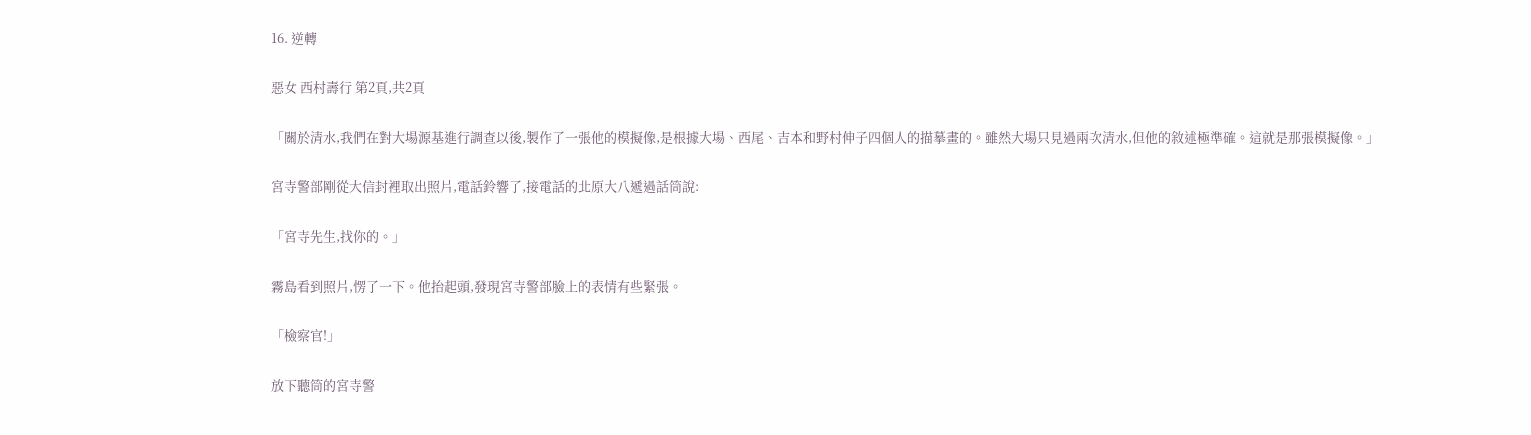16. 逆轉

惡女 西村壽行 第2頁,共2頁

「關於清水,我們在對大場源基進行調查以後,製作了一張他的模擬像,是根據大場、西尾、吉本和野村伸子四個人的描摹畫的。雖然大場只見過兩次清水,但他的敘述極準確。這就是那張模擬像。」

宮寺警部剛從大信封裡取出照片,電話鈴響了,接電話的北原大八遞過話筒說:

「宮寺先生,找你的。」

霧島看到照片,愣了一下。他抬起頭,發現宮寺警部臉上的表情有些緊張。

「檢察官!」

放下聽筒的宮寺警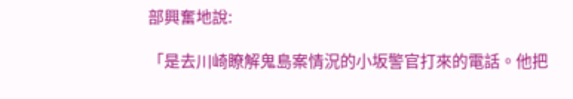部興奮地說:

「是去川崎瞭解鬼島案情況的小坂警官打來的電話。他把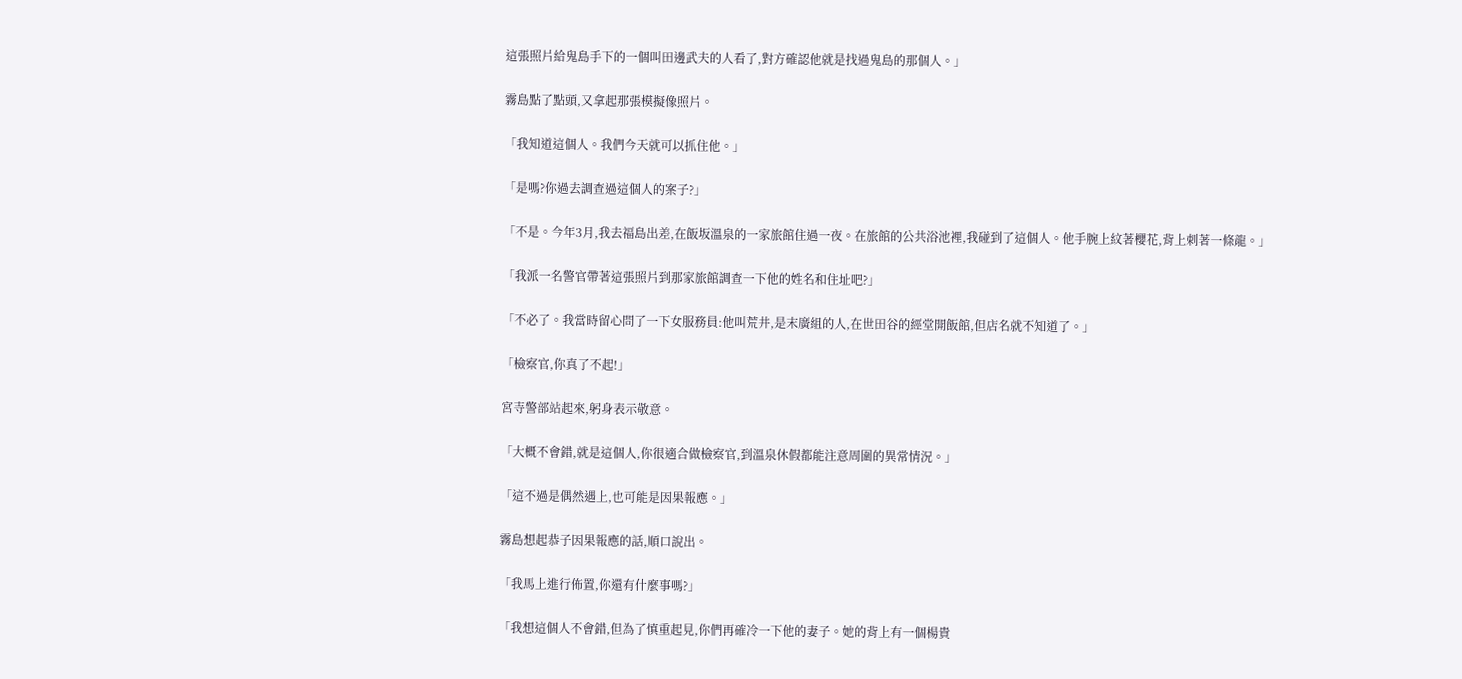這張照片給鬼島手下的一個叫田邊武夫的人看了,對方確認他就是找過鬼島的那個人。」

霧島點了點頭,又拿起那張模擬像照片。

「我知道這個人。我們今天就可以抓住他。」

「是嗎?你過去調查過這個人的案子?」

「不是。今年3月,我去福島出差,在飯坂溫泉的一家旅館住過一夜。在旅館的公共浴池裡,我碰到了這個人。他手腕上紋著櫻花,背上刺著一條龍。」

「我派一名警官帶著這張照片到那家旅館調查一下他的姓名和住址吧?」

「不必了。我當時留心問了一下女服務員:他叫荒井,是末廣組的人,在世田谷的經堂開飯館,但店名就不知道了。」

「檢察官,你真了不起!」

宮寺警部站起來,躬身表示敬意。

「大概不會錯,就是這個人,你很適合做檢察官,到溫泉休假都能注意周圍的異常情況。」

「這不過是偶然遇上,也可能是因果報應。」

霧島想起恭子因果報應的話,順口說出。

「我馬上進行佈置,你還有什麼事嗎?」

「我想這個人不會錯,但為了慎重起見,你們再確冷一下他的妻子。她的背上有一個楊貴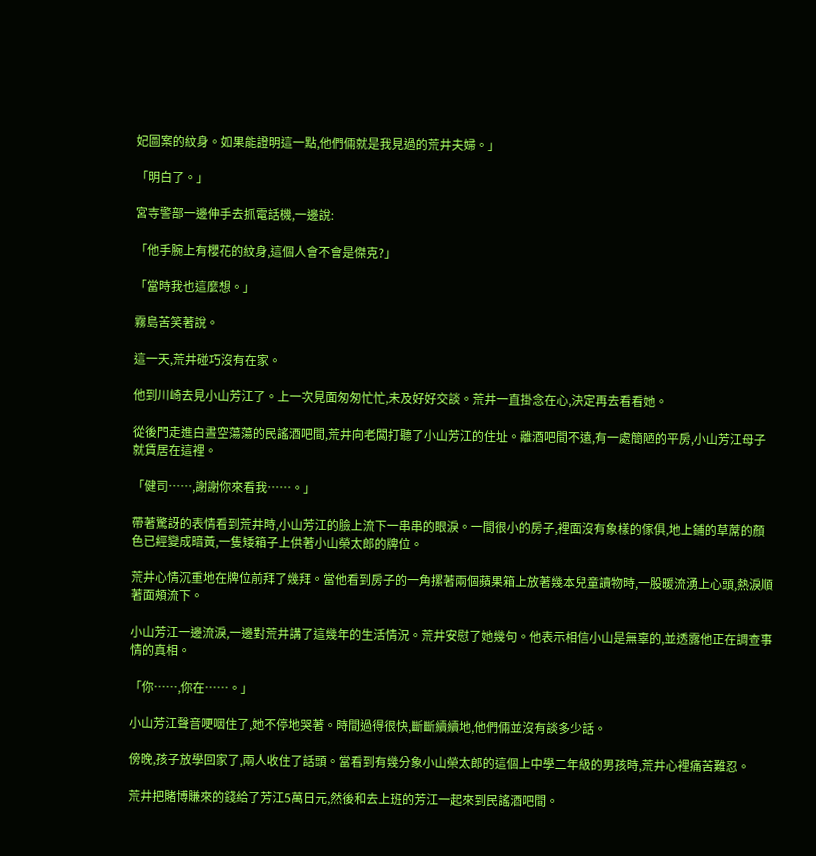妃圖案的紋身。如果能證明這一點,他們倆就是我見過的荒井夫婦。」

「明白了。」

宮寺警部一邊伸手去抓電話機,一邊說:

「他手腕上有櫻花的紋身,這個人會不會是傑克?」

「當時我也這麼想。」

霧島苦笑著說。

這一天,荒井碰巧沒有在家。

他到川崎去見小山芳江了。上一次見面匆匆忙忙,未及好好交談。荒井一直掛念在心,決定再去看看她。

從後門走進白晝空蕩蕩的民謠酒吧間,荒井向老闆打聽了小山芳江的住址。離酒吧間不遠,有一處簡陋的平房,小山芳江母子就賃居在這裡。

「健司……,謝謝你來看我……。」

帶著驚訝的表情看到荒井時,小山芳江的臉上流下一串串的眼淚。一間很小的房子,裡面沒有象樣的傢俱,地上鋪的草蓆的顏色已經變成暗黃,一隻矮箱子上供著小山榮太郎的牌位。

荒井心情沉重地在牌位前拜了幾拜。當他看到房子的一角摞著兩個蘋果箱上放著幾本兒童讀物時,一股暖流湧上心頭,熱淚順著面頰流下。

小山芳江一邊流淚,一邊對荒井講了這幾年的生活情況。荒井安慰了她幾句。他表示相信小山是無辜的,並透露他正在調查事情的真相。

「你……,你在……。」

小山芳江聲音哽咽住了,她不停地哭著。時間過得很快,斷斷續續地,他們倆並沒有談多少話。

傍晚,孩子放學回家了,兩人收住了話頭。當看到有幾分象小山榮太郎的這個上中學二年級的男孩時,荒井心裡痛苦難忍。

荒井把賭博賺來的錢給了芳江5萬日元,然後和去上班的芳江一起來到民謠酒吧間。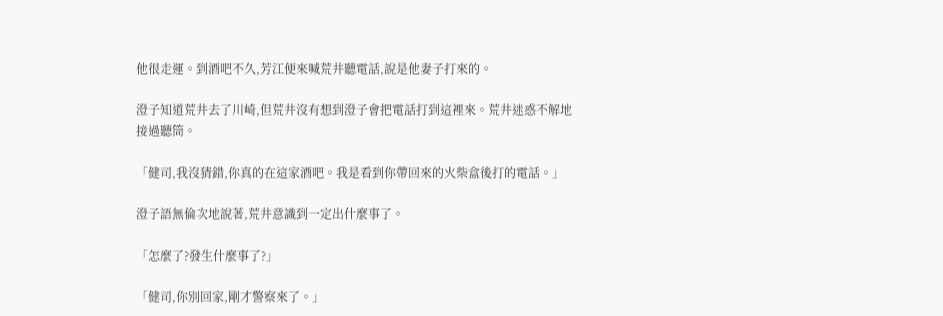他很走運。到酒吧不久,芳江便來喊荒井聽電話,說是他妻子打來的。

澄子知道荒井去了川崎,但荒井沒有想到澄子會把電話打到這裡來。荒井迷惑不解地接過聽筒。

「健司,我沒猜錯,你真的在這家酒吧。我是看到你帶回來的火柴盒後打的電話。」

澄子語無倫次地說著,荒井意識到一定出什麼事了。

「怎麼了?發生什麼事了?」

「健司,你別回家,剛才警察來了。」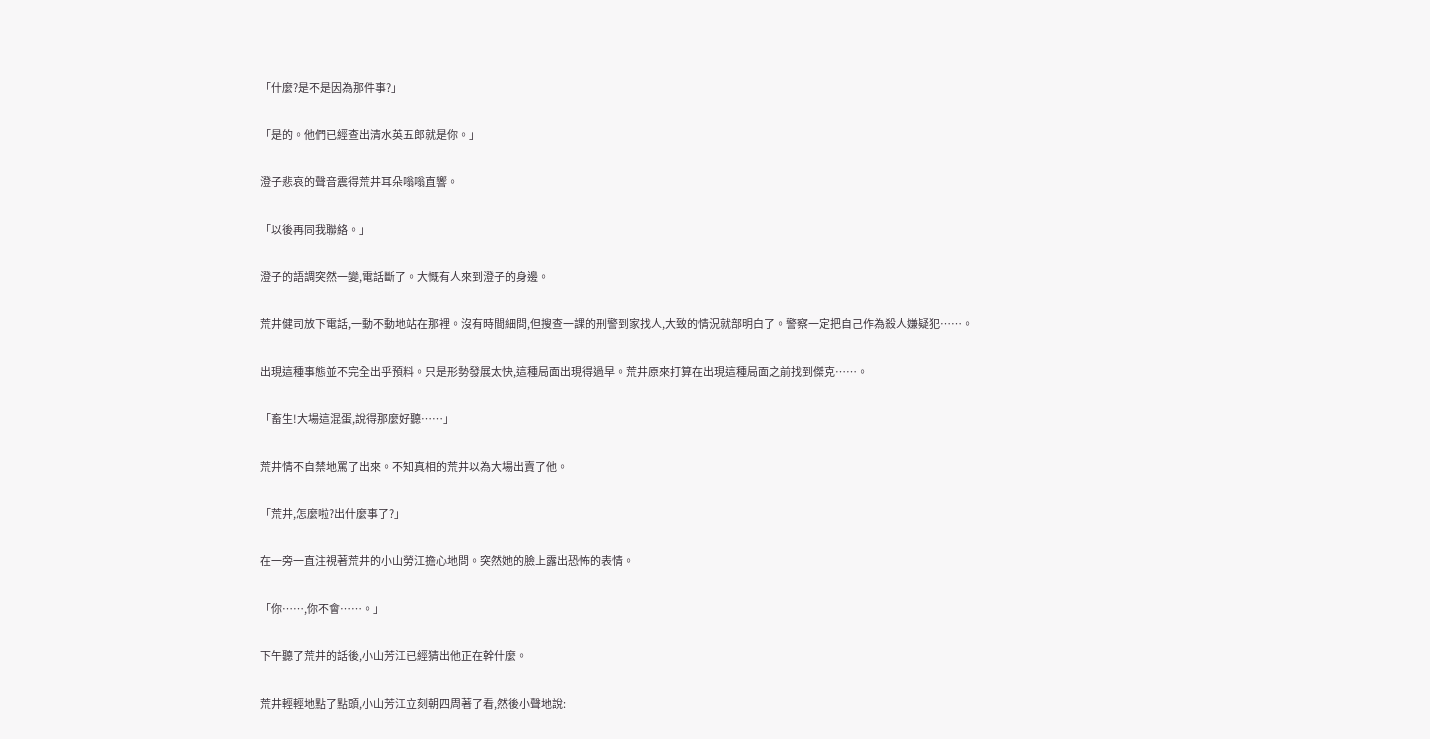「什麼?是不是因為那件事?」

「是的。他們已經查出清水英五郎就是你。」

澄子悲哀的聲音震得荒井耳朵嗡嗡直響。

「以後再同我聯絡。」

澄子的語調突然一變,電話斷了。大慨有人來到澄子的身邊。

荒井健司放下電話,一動不動地站在那裡。沒有時間細問,但搜查一課的刑警到家找人,大致的情況就部明白了。警察一定把自己作為殺人嫌疑犯……。

出現這種事態並不完全出乎預料。只是形勢發展太快,這種局面出現得過早。荒井原來打算在出現這種局面之前找到傑克……。

「畜生!大場這混蛋,說得那麼好聽……」

荒井情不自禁地罵了出來。不知真相的荒井以為大場出賣了他。

「荒井,怎麼啦?出什麼事了?」

在一旁一直注視著荒井的小山勞江擔心地問。突然她的臉上露出恐怖的表情。

「你……,你不會……。」

下午聽了荒井的話後,小山芳江已經猜出他正在幹什麼。

荒井輕輕地點了點頭,小山芳江立刻朝四周著了看,然後小聲地說: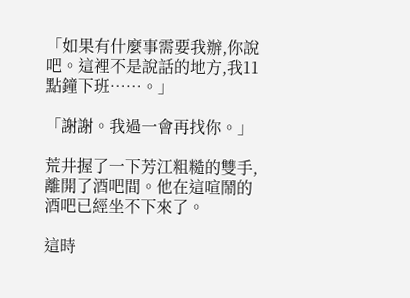「如果有什麼事需要我辦,你說吧。這裡不是說話的地方,我11點鐘下班……。」

「謝謝。我過一會再找你。」

荒井握了一下芳江粗糙的雙手,離開了酒吧間。他在這喧鬧的酒吧已經坐不下來了。

這時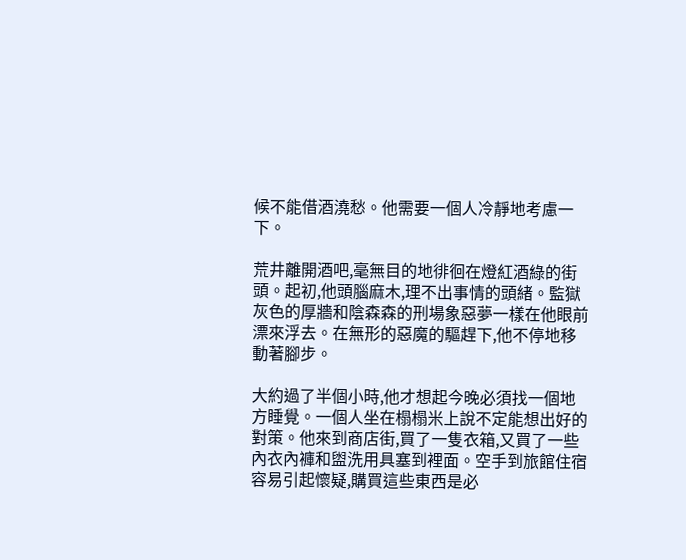候不能借酒澆愁。他需要一個人冷靜地考慮一下。

荒井離開酒吧,毫無目的地徘徊在燈紅酒綠的街頭。起初,他頭腦麻木,理不出事情的頭緒。監獄灰色的厚牆和陰森森的刑場象惡夢一樣在他眼前漂來浮去。在無形的惡魔的驅趕下,他不停地移動著腳步。

大約過了半個小時,他才想起今晚必須找一個地方睡覺。一個人坐在榻榻米上說不定能想出好的對策。他來到商店街,買了一隻衣箱,又買了一些內衣內褲和盥洗用具塞到裡面。空手到旅館住宿容易引起懷疑,購買這些東西是必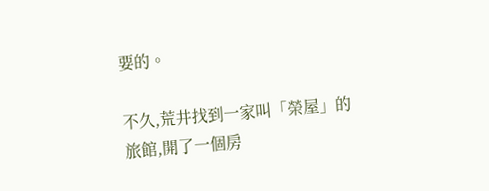要的。

不久,荒井找到一家叫「榮屋」的旅館,開了一個房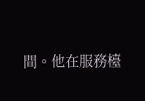間。他在服務檯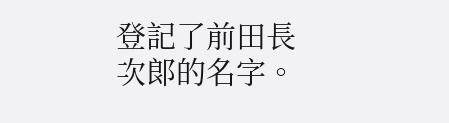登記了前田長次郞的名字。